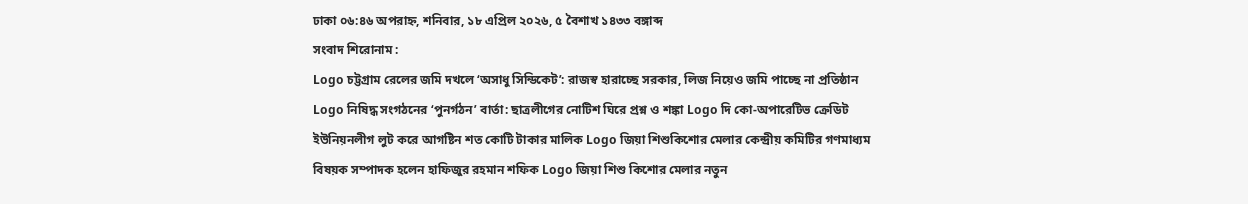ঢাকা ০৬:৪৬ অপরাহ্ন, শনিবার, ১৮ এপ্রিল ২০২৬, ৫ বৈশাখ ১৪৩৩ বঙ্গাব্দ
সংবাদ শিরোনাম :
Logo চট্টগ্রাম রেলের জমি দখলে ‘অসাধু সিন্ডিকেট’: রাজস্ব হারাচ্ছে সরকার, লিজ নিয়েও জমি পাচ্ছে না প্রতিষ্ঠান Logo নিষিদ্ধ সংগঠনের ‘পুনর্গঠন’ বার্তা: ছাত্রলীগের নোটিশ ঘিরে প্রশ্ন ও শঙ্কা Logo দি কো-অপারেটিভ ক্রেডিট ইউনিয়নলীগ লুট করে আগষ্টিন শত কোটি টাকার মালিক Logo জিয়া শিশুকিশোর মেলার কেন্দ্রীয় কমিটির গণমাধ্যম বিষয়ক সম্পাদক হলেন হাফিজুর রহমান শফিক Logo জিয়া শিশু কিশোর মেলার নতুন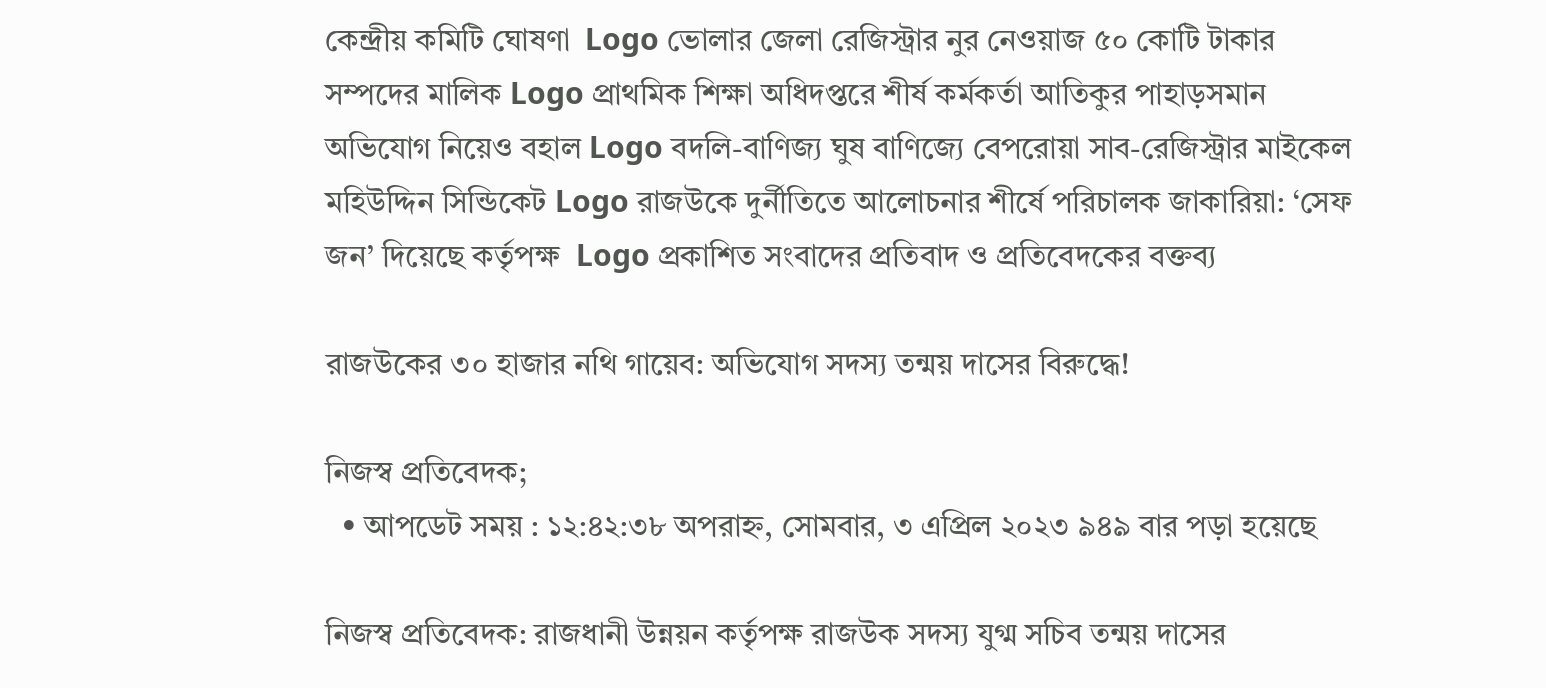কেন্দ্রীয় কমিটি ঘোষণা  Logo ভোলার জেলা রেজিস্ট্রার নুর নেওয়াজ ৫০ কোটি টাকার সম্পদের মালিক Logo প্রাথমিক শিক্ষা অধিদপ্তরে শীর্ষ কর্মকর্তা আতিকুর পাহাড়সমান অভিযোগ নিয়েও বহাল Logo বদলি-বাণিজ্য ঘুষ বাণিজ্যে বেপরোয়া সাব-রেজিস্ট্রার মাইকেল মহিউদ্দিন সিন্ডিকেট Logo রাজউকে দুর্নীতিতে আলোচনার শীর্ষে পরিচালক জাকারিয়া: ‘সেফ জন’ দিয়েছে কর্তৃপক্ষ  Logo প্রকাশিত সংবাদের প্রতিবাদ ও প্রতিবেদকের বক্তব্য

রাজউকের ৩০ হাজার নথি গায়েব: অভিযোগ সদস্য তন্ময় দাসের বিরুদ্ধে!

নিজস্ব প্রতিবেদক;
  • আপডেট সময় : ১২:৪২:৩৮ অপরাহ্ন, সোমবার, ৩ এপ্রিল ২০২৩ ৯৪৯ বার পড়া হয়েছে

নিজস্ব প্রতিবেদক: রাজধানী উন্নয়ন কর্তৃপক্ষ রাজউক সদস্য যুগ্ম সচিব তন্ময় দাসের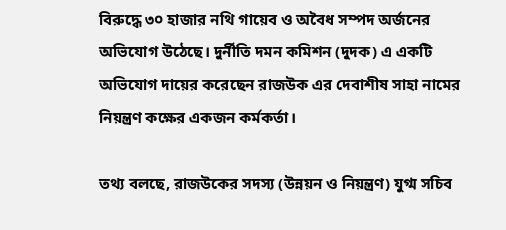বিরুদ্ধে ৩০ হাজার নথি গায়েব ও অবৈধ সম্পদ অর্জনের অভিযোগ উঠেছে। দুর্নীতি দমন কমিশন (দুদক) এ একটি অভিযোগ দায়ের করেছেন রাজউক এর দেবাশীষ সাহা নামের নিয়ন্ত্রণ কক্ষের একজন কর্মকর্তা।

তথ্য বলছে, রাজউকের সদস্য (উন্নয়ন ও নিয়ন্ত্রণ) যুগ্ম সচিব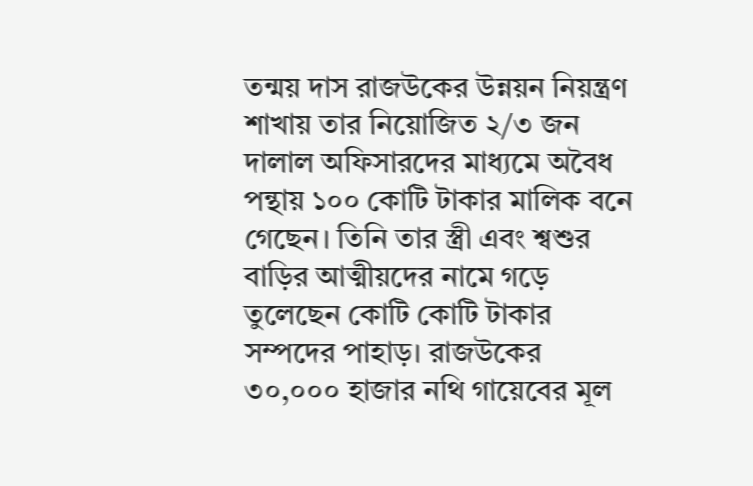তন্ময় দাস রাজউকের উন্নয়ন নিয়ন্ত্রণ শাখায় তার নিয়োজিত ২/৩ জন দালাল অফিসারদের মাধ্যমে অবৈধ পন্থায় ১০০ কোটি টাকার মালিক বনে গেছেন। তিনি তার স্ত্রী এবং শ্বশুর বাড়ির আত্মীয়দের নামে গড়ে তুলেছেন কোটি কোটি টাকার সম্পদের পাহাড়। রাজউকের ৩০,০০০ হাজার নথি গায়েবের মূল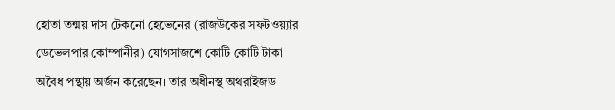হোতা তন্ময় দাস টেকনো হেভেনের (রাজউকের সফটওয়্যার ডেভেলপার কোম্পানীর) যোগসাজশে কোটি কোটি টাকা অবৈধ পন্থায় অর্জন করেছেন। তার অধীনস্থ অথরাইজড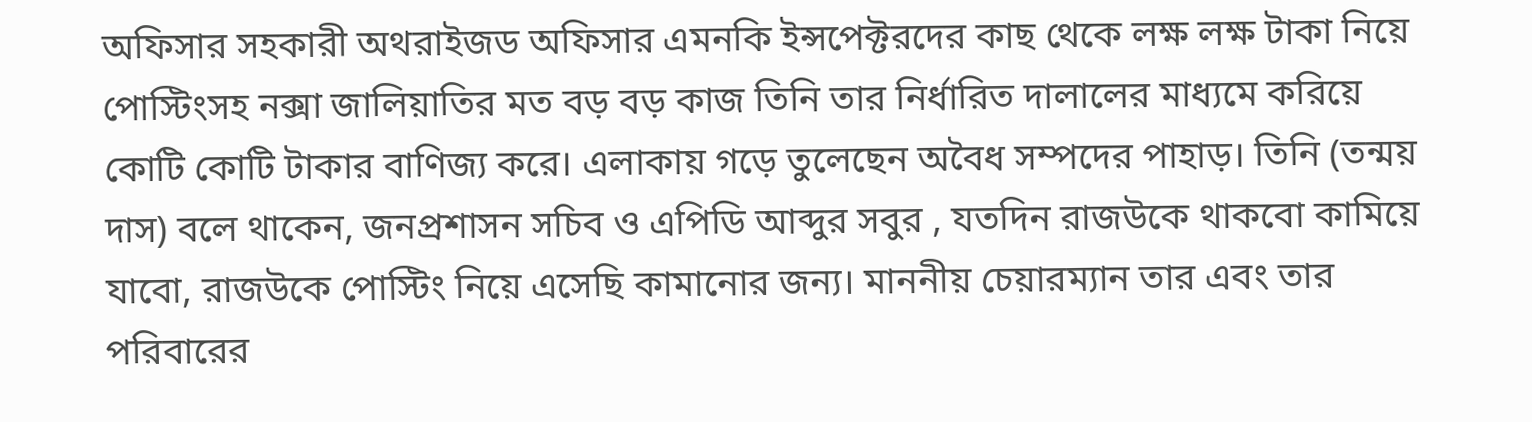অফিসার সহকারী অথরাইজড অফিসার এমনকি ইন্সপেক্টরদের কাছ থেকে লক্ষ লক্ষ টাকা নিয়ে পোস্টিংসহ নক্সা জালিয়াতির মত বড় বড় কাজ তিনি তার নির্ধারিত দালালের মাধ্যমে করিয়ে কোটি কোটি টাকার বাণিজ্য করে। এলাকায় গড়ে তুলেছেন অবৈধ সম্পদের পাহাড়। তিনি (তন্ময় দাস) বলে থাকেন, জনপ্রশাসন সচিব ও এপিডি আব্দুর সবুর , যতদিন রাজউকে থাকবো কামিয়ে যাবো, রাজউকে পোস্টিং নিয়ে এসেছি কামানোর জন্য। মাননীয় চেয়ারম্যান তার এবং তার পরিবারের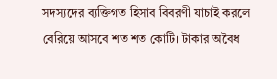সদস্যদের ব্যক্তিগত হিসাব বিবরণী যাচাই করলে বেরিয়ে আসবে শত শত কোটি। টাকার অবৈধ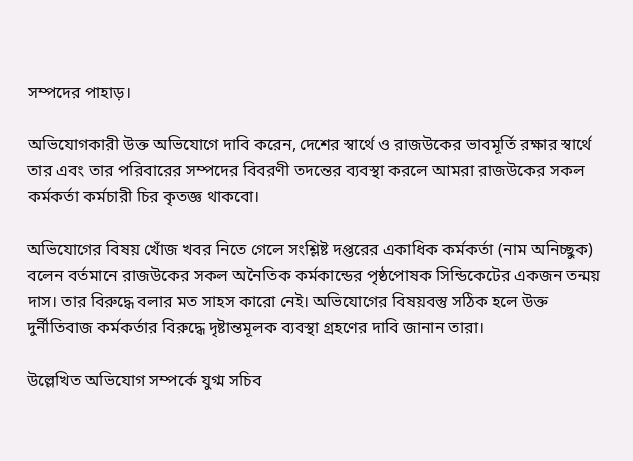সম্পদের পাহাড়।

অভিযোগকারী উক্ত অভিযোগে দাবি করেন, দেশের স্বার্থে ও রাজউকের ভাবমূর্তি রক্ষার স্বার্থে তার এবং তার পরিবারের সম্পদের বিবরণী তদন্তের ব্যবস্থা করলে আমরা রাজউকের সকল কর্মকর্তা কর্মচারী চির কৃতজ্ঞ থাকবো।

অভিযোগের বিষয় খোঁজ খবর নিতে গেলে সংশ্লিষ্ট দপ্তরের একাধিক কর্মকর্তা (নাম অনিচ্ছুক) বলেন বর্তমানে রাজউকের সকল অনৈতিক কর্মকান্ডের পৃষ্ঠপোষক সিন্ডিকেটের একজন তন্ময় দাস। তার বিরুদ্ধে বলার মত সাহস কারো নেই। অভিযোগের বিষয়বস্তু সঠিক হলে উক্ত দুর্নীতিবাজ কর্মকর্তার বিরুদ্ধে দৃষ্টান্তমূলক ব্যবস্থা গ্রহণের দাবি জানান তারা।

উল্লেখিত অভিযোগ সম্পর্কে যুগ্ম সচিব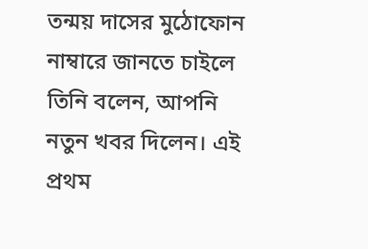তন্ময় দাসের মুঠোফোন নাম্বারে জানতে চাইলে তিনি বলেন, আপনি নতুন খবর দিলেন। এই প্রথম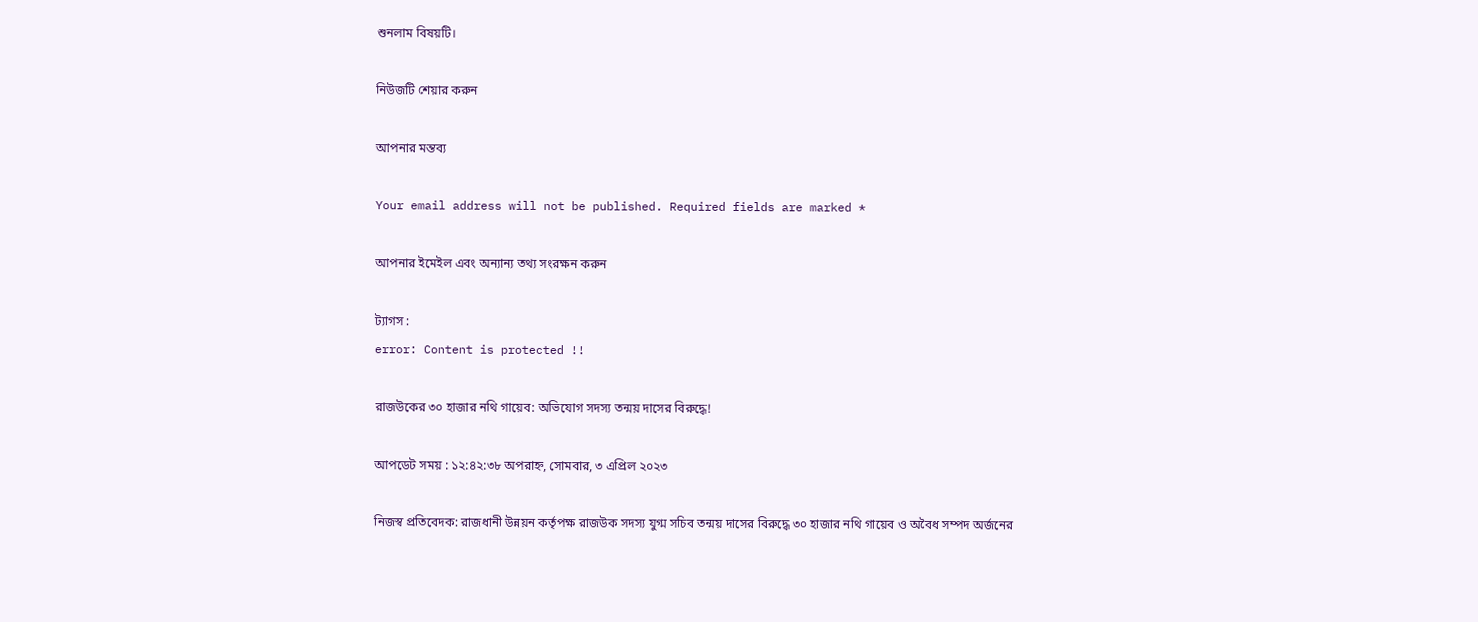শুনলাম বিষয়টি।

নিউজটি শেয়ার করুন

আপনার মন্তব্য

Your email address will not be published. Required fields are marked *

আপনার ইমেইল এবং অন্যান্য তথ্য সংরক্ষন করুন

ট্যাগস :
error: Content is protected !!

রাজউকের ৩০ হাজার নথি গায়েব: অভিযোগ সদস্য তন্ময় দাসের বিরুদ্ধে!

আপডেট সময় : ১২:৪২:৩৮ অপরাহ্ন, সোমবার, ৩ এপ্রিল ২০২৩

নিজস্ব প্রতিবেদক: রাজধানী উন্নয়ন কর্তৃপক্ষ রাজউক সদস্য যুগ্ম সচিব তন্ময় দাসের বিরুদ্ধে ৩০ হাজার নথি গায়েব ও অবৈধ সম্পদ অর্জনের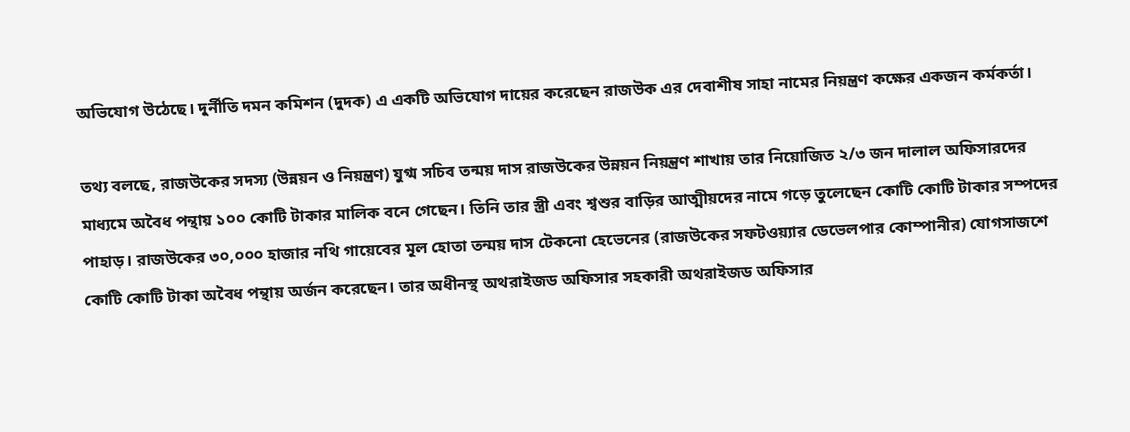অভিযোগ উঠেছে। দুর্নীতি দমন কমিশন (দুদক) এ একটি অভিযোগ দায়ের করেছেন রাজউক এর দেবাশীষ সাহা নামের নিয়ন্ত্রণ কক্ষের একজন কর্মকর্তা।

তথ্য বলছে, রাজউকের সদস্য (উন্নয়ন ও নিয়ন্ত্রণ) যুগ্ম সচিব তন্ময় দাস রাজউকের উন্নয়ন নিয়ন্ত্রণ শাখায় তার নিয়োজিত ২/৩ জন দালাল অফিসারদের মাধ্যমে অবৈধ পন্থায় ১০০ কোটি টাকার মালিক বনে গেছেন। তিনি তার স্ত্রী এবং শ্বশুর বাড়ির আত্মীয়দের নামে গড়ে তুলেছেন কোটি কোটি টাকার সম্পদের পাহাড়। রাজউকের ৩০,০০০ হাজার নথি গায়েবের মূল হোতা তন্ময় দাস টেকনো হেভেনের (রাজউকের সফটওয়্যার ডেভেলপার কোম্পানীর) যোগসাজশে কোটি কোটি টাকা অবৈধ পন্থায় অর্জন করেছেন। তার অধীনস্থ অথরাইজড অফিসার সহকারী অথরাইজড অফিসার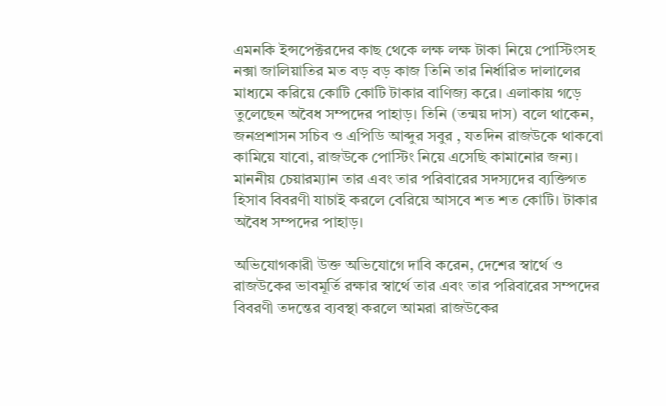এমনকি ইন্সপেক্টরদের কাছ থেকে লক্ষ লক্ষ টাকা নিয়ে পোস্টিংসহ নক্সা জালিয়াতির মত বড় বড় কাজ তিনি তার নির্ধারিত দালালের মাধ্যমে করিয়ে কোটি কোটি টাকার বাণিজ্য করে। এলাকায় গড়ে তুলেছেন অবৈধ সম্পদের পাহাড়। তিনি (তন্ময় দাস) বলে থাকেন, জনপ্রশাসন সচিব ও এপিডি আব্দুর সবুর , যতদিন রাজউকে থাকবো কামিয়ে যাবো, রাজউকে পোস্টিং নিয়ে এসেছি কামানোর জন্য। মাননীয় চেয়ারম্যান তার এবং তার পরিবারের সদস্যদের ব্যক্তিগত হিসাব বিবরণী যাচাই করলে বেরিয়ে আসবে শত শত কোটি। টাকার অবৈধ সম্পদের পাহাড়।

অভিযোগকারী উক্ত অভিযোগে দাবি করেন, দেশের স্বার্থে ও রাজউকের ভাবমূর্তি রক্ষার স্বার্থে তার এবং তার পরিবারের সম্পদের বিবরণী তদন্তের ব্যবস্থা করলে আমরা রাজউকের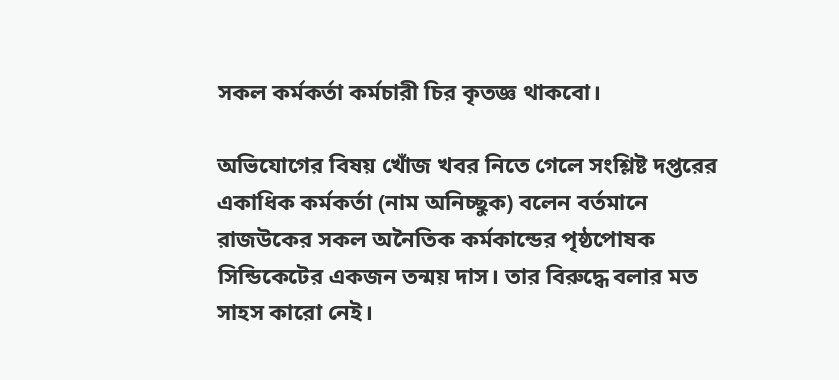সকল কর্মকর্তা কর্মচারী চির কৃতজ্ঞ থাকবো।

অভিযোগের বিষয় খোঁজ খবর নিতে গেলে সংশ্লিষ্ট দপ্তরের একাধিক কর্মকর্তা (নাম অনিচ্ছুক) বলেন বর্তমানে রাজউকের সকল অনৈতিক কর্মকান্ডের পৃষ্ঠপোষক সিন্ডিকেটের একজন তন্ময় দাস। তার বিরুদ্ধে বলার মত সাহস কারো নেই।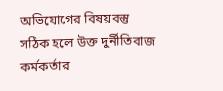অভিযোগের বিষয়বস্তু সঠিক হলে উক্ত দুর্নীতিবাজ কর্মকর্তার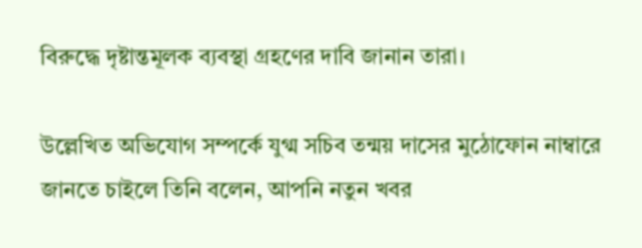বিরুদ্ধে দৃষ্টান্তমূলক ব্যবস্থা গ্রহণের দাবি জানান তারা।

উল্লেখিত অভিযোগ সম্পর্কে যুগ্ম সচিব তন্ময় দাসের মুঠোফোন নাম্বারে জানতে চাইলে তিনি বলেন, আপনি নতুন খবর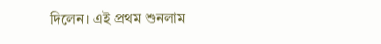দিলেন। এই প্রথম শুনলাম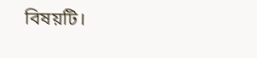বিষয়টি।